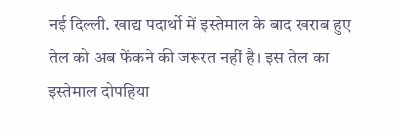नई दिल्ली. खाद्य पदार्थो में इस्तेमाल के बाद खराब हुए तेल को अब फेंकने की जरूरत नहीं है। इस तेल का इस्तेमाल दोपहिया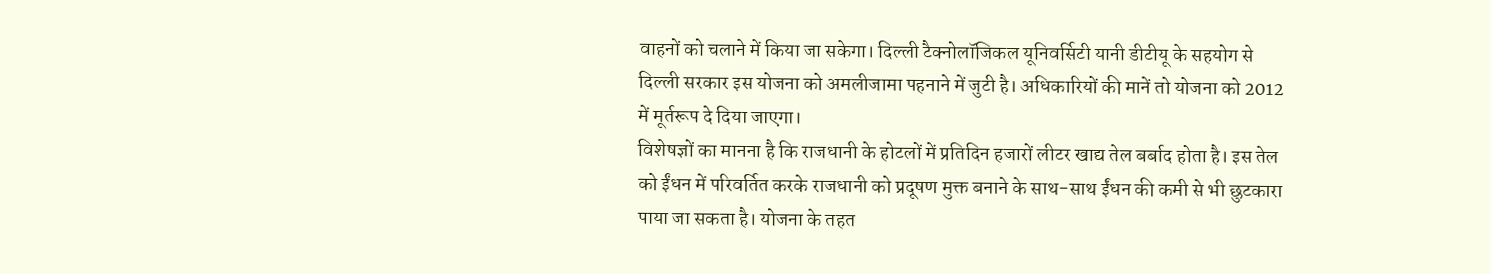वाहनों को चलाने में किया जा सकेगा। दिल्ली टैक्नोलॉजिकल यूनिवर्सिटी यानी डीटीयू के सहयोग से दिल्ली सरकार इस योजना को अमलीजामा पहनाने में जुटी है। अधिकारियों की मानें तो योजना को 2012 में मूर्तरूप दे दिया जाएगा।
विशेषज्ञों का मानना है कि राजधानी के होटलों में प्रतिदिन हजारों लीटर खाद्य तेल बर्बाद होता है। इस तेल को ईंधन में परिवर्तित करके राजधानी को प्रदूषण मुक्त बनाने के साथ-साथ ईंधन की कमी से भी छुटकारा पाया जा सकता है। योजना के तहत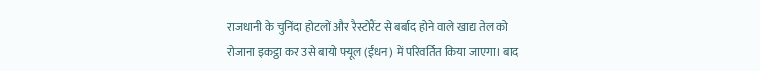राजधानी के चुनिंदा होटलों और रैस्टोरैंट से बर्बाद होने वाले खाद्य तेल को रोजाना इकट्ठा कर उसे बायो फ्यूल (ईंधन) में परिवर्तित किया जाएगा। बाद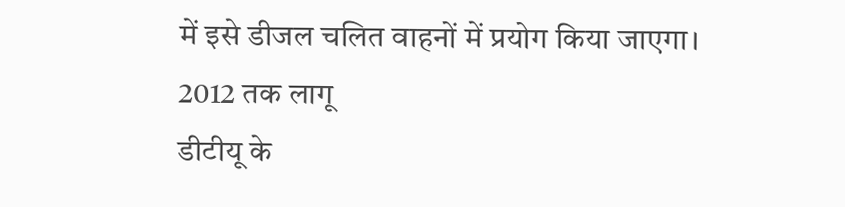में इसे डीजल चलित वाहनों में प्रयोग किया जाएगा।
2012 तक लागू
डीटीयू के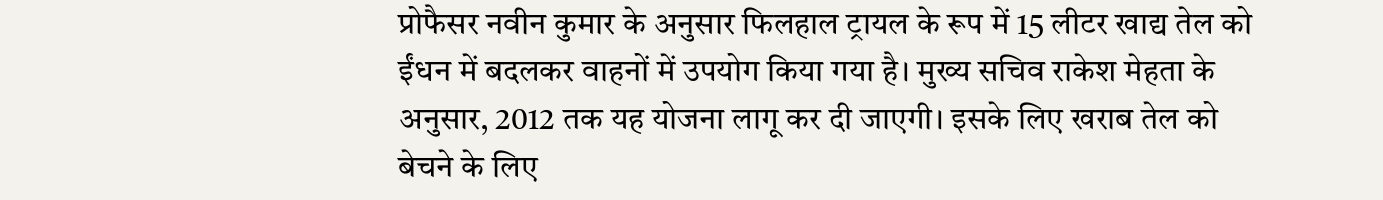प्रोफैसर नवीन कुमार के अनुसार फिलहाल ट्रायल के रूप में 15 लीटर खाद्य तेल को ईंधन में बदलकर वाहनों में उपयोग किया गया है। मुख्य सचिव राकेश मेहता के अनुसार, 2012 तक यह योजना लागू कर दी जाएगी। इसके लिए खराब तेल को बेचने के लिए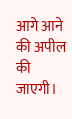आगे आने की अपील की जाएगी।